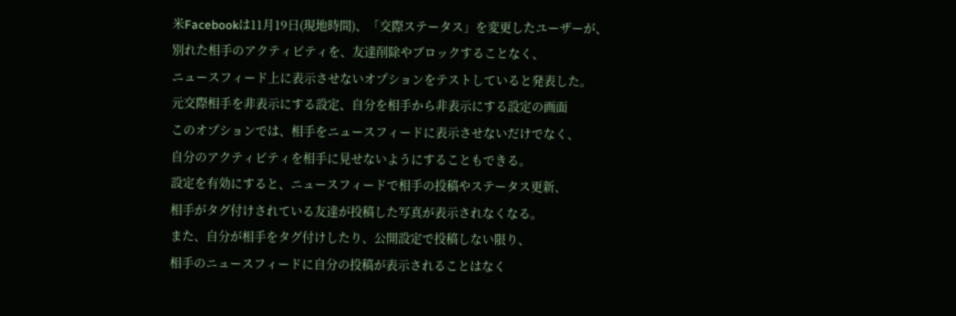米Facebookは11月19日(現地時間)、「交際ステータス」を変更したユーザーが、
別れた相手のアクティビティを、友達削除やブロックすることなく、
ニュースフィード上に表示させないオプションをテストしていると発表した。
元交際相手を非表示にする設定、自分を相手から非表示にする設定の画面
このオプションでは、相手をニュースフィードに表示させないだけでなく、
自分のアクティビティを相手に見せないようにすることもできる。
設定を有効にすると、ニュースフィードで相手の投稿やステータス更新、
相手がタグ付けされている友達が投稿した写真が表示されなくなる。
また、自分が相手をタグ付けしたり、公開設定で投稿しない限り、
相手のニュースフィードに自分の投稿が表示されることはなく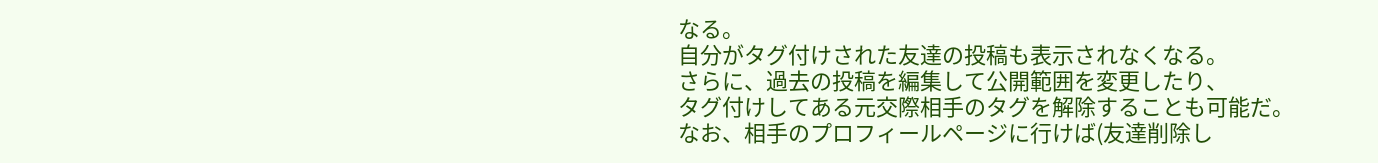なる。
自分がタグ付けされた友達の投稿も表示されなくなる。
さらに、過去の投稿を編集して公開範囲を変更したり、
タグ付けしてある元交際相手のタグを解除することも可能だ。
なお、相手のプロフィールページに行けば(友達削除し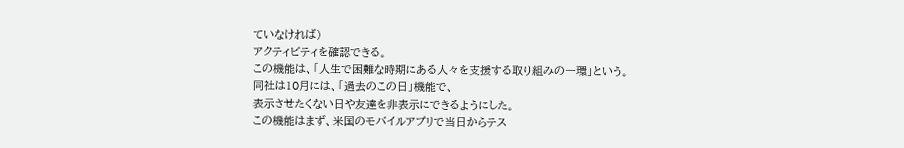ていなければ)
アクティビティを確認できる。
この機能は、「人生で困難な時期にある人々を支援する取り組みの一環」という。
同社は10月には、「過去のこの日」機能で、
表示させたくない日や友達を非表示にできるようにした。
この機能はまず、米国のモバイルアプリで当日からテス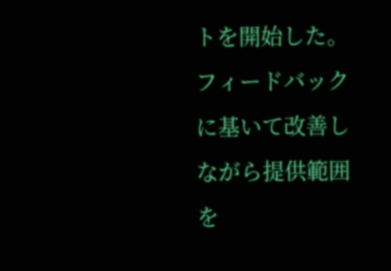トを開始した。
フィードバックに基いて改善しながら提供範囲を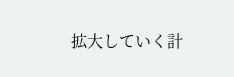拡大していく計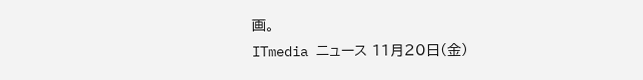画。
ITmedia ニュース 11月20日(金)